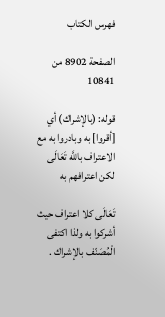فهرس الكتاب

الصفحة 8902 من 10841

قوله: (بالإشراك) أي [أقروا] به وبادروا به مع الاعتراف باللَّه تَعَالَى لكن اعترافهم به

تَعَالَى كلا اعتراف حيث أشركوا به ولذا اكتفى الْمُصَنّف بالإشراك .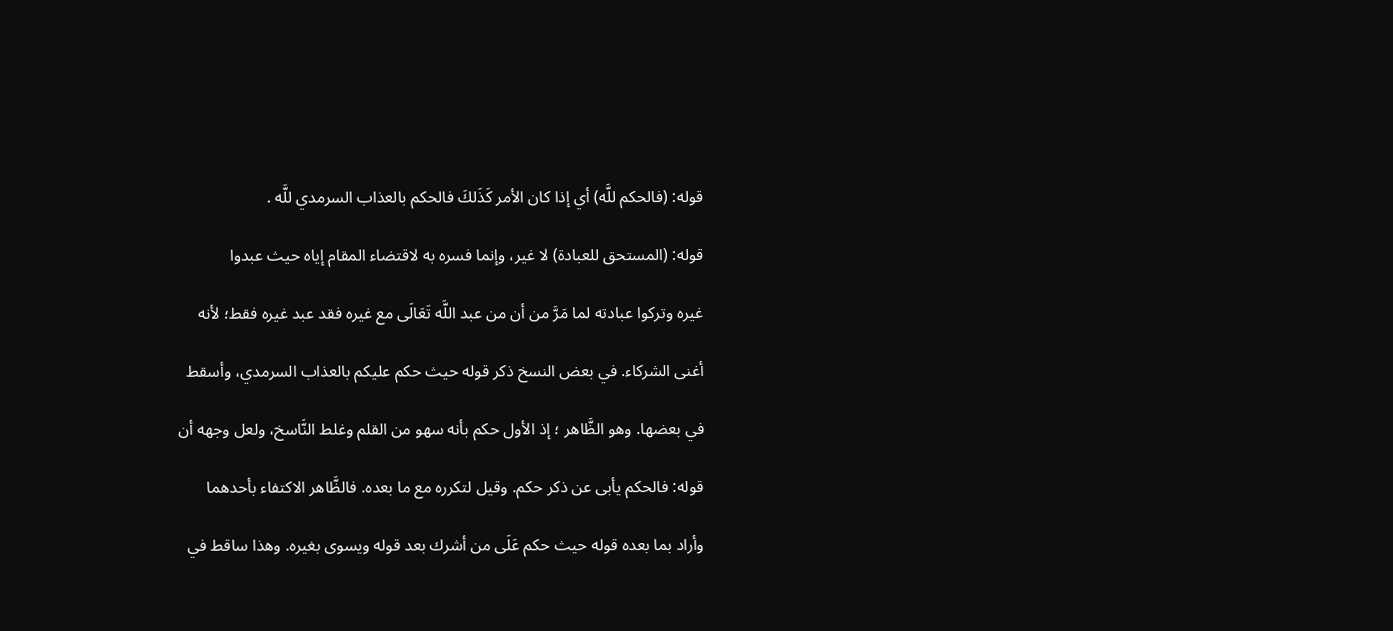قوله: (فالحكم للَّه) أي إذا كان الأمر كَذَلكَ فالحكم بالعذاب السرمدي للَّه .

قوله: (المستحق للعبادة) لا غير، وإنما فسره به لاقتضاء المقام إياه حيث عبدوا

غيره وتركوا عبادته لما مَرَّ من أن من عبد اللَّه تَعَالَى مع غيره فقد عبد غيره فقط؛ لأنه

أغنى الشركاء. في بعض النسخ ذكر قوله حيث حكم عليكم بالعذاب السرمدي، وأسقط

في بعضها. وهو الظَّاهر ؛ إذ الأول حكم بأنه سهو من القلم وغلط النَّاسخ، ولعل وجهه أن

قوله: فالحكم يأبى عن ذكر حكم. وقيل لتكرره مع ما بعده. فالظَّاهر الاكتفاء بأحدهما

وأراد بما بعده قوله حيث حكم عَلَى من أشرك بعد قوله ويسوى بغيره. وهذا ساقط في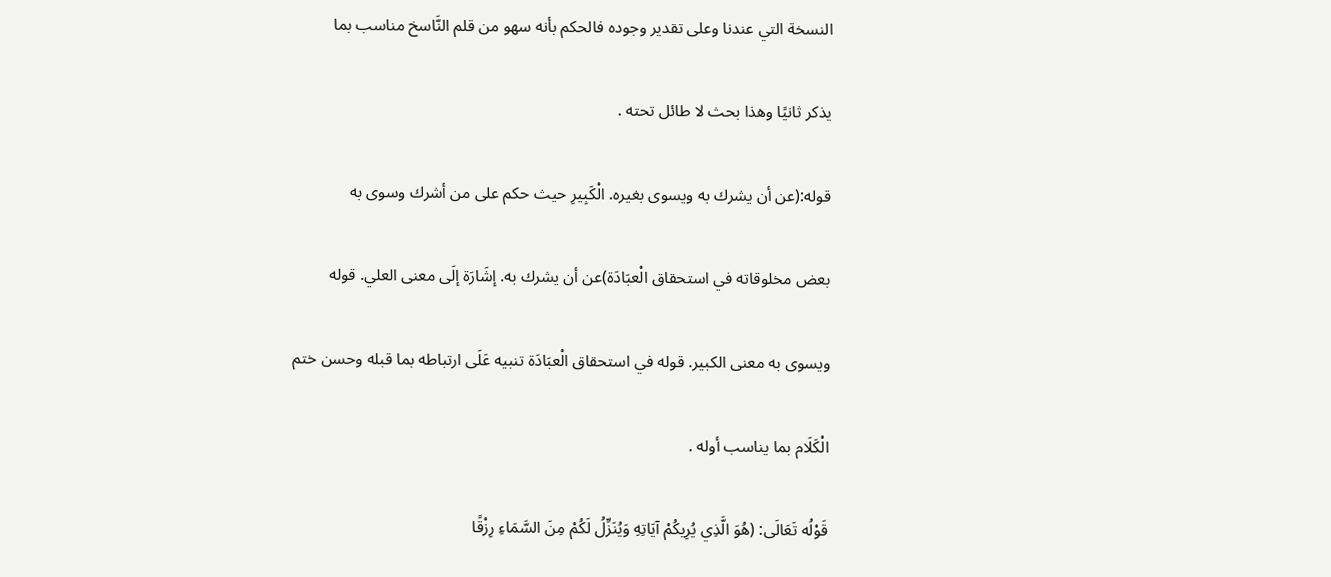النسخة التي عندنا وعلى تقدير وجوده فالحكم بأنه سهو من قلم النَّاسخ مناسب بما

يذكر ثانيًا وهذا بحث لا طائل تحته .

قوله:(عن أن يشرك به ويسوى بغيره. الْكَبِيرِ حيث حكم على من أشرك وسوى به

بعض مخلوقاته في استحقاق الْعبَادَة)عن أن يشرك به. إشَارَة إلَى معنى العلي. قوله

ويسوى به معنى الكبير. قوله في استحقاق الْعبَادَة تنبيه عَلَى ارتباطه بما قبله وحسن ختم

الْكَلَام بما يناسب أوله .

قَوْلُه تَعَالَى: (هُوَ الَّذِي يُرِيكُمْ آيَاتِهِ وَيُنَزِّلُ لَكُمْ مِنَ السَّمَاءِ رِزْقًا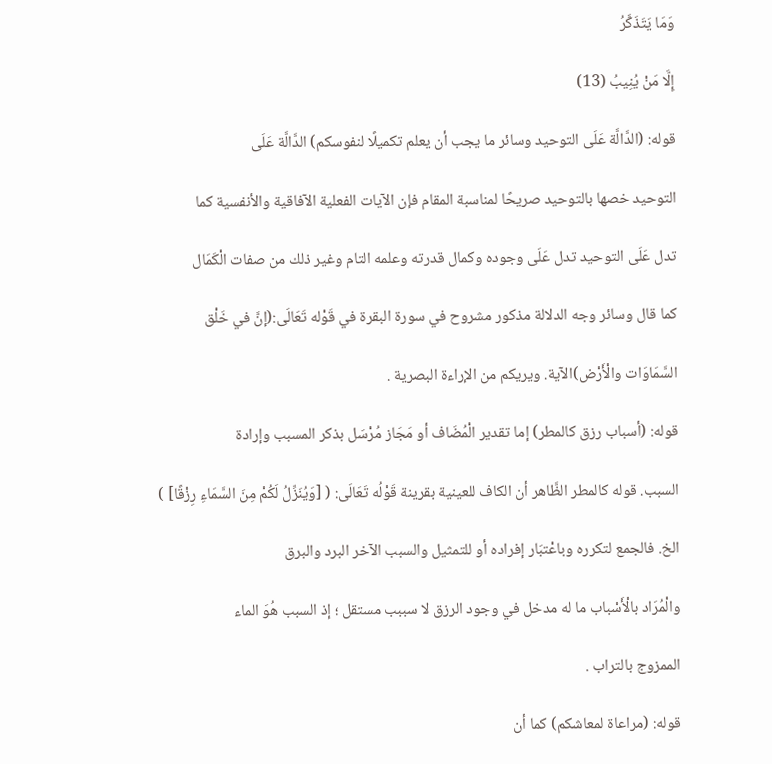وَمَا يَتَذَكَّرُ

إِلَّا مَنْ يُنِيبُ (13)

قوله: (الدَّالَّة عَلَى التوحيد وسائر ما يجب أن يعلم تكميلًا لنفوسكم) الدَّالَّة عَلَى

التوحيد خصها بالتوحيد صريحًا لمناسبة المقام فإن الآيات الفعلية الآفاقية والأنفسية كما

تدل عَلَى التوحيد تدل عَلَى وجوده وكمال قدرته وعلمه التام وغير ذلك من صفات الْكَمَال

كما قال وسائر وجه الدلالة مذكور مشروح في سورة البقرة في قَوْله تَعَالَى:(إنَّ في خَلْق

السَّمَاوَات والْأَرْض)الآية. ويريكم من الإراءة البصرية .

قوله: (أسباب رزق كالمطر) إما تقدير الْمُضَاف أو مَجَاز مُرْسَل بذكر المسبب وإرادة

السبب. قوله كالمطر الظَّاهر أن الكاف للعينية بقرينة قَوْلُه تَعَالَى: ( [وَيُنَزِّلُ لَكُمْ مِنَ السَّمَاءِ رِزْقًا] )

الخ. فالجمع لتكرره وباعْتبَار إفراده أو للتمثيل والسبب الآخر البرد والبرق

والْمُرَاد بالْأَسْباب ما له مدخل في وجود الرزق لا سببب مستقل ؛ إذ السبب هُوَ الماء

الممزوج بالتراب .

قوله: (مراعاة لمعاشكم) كما أن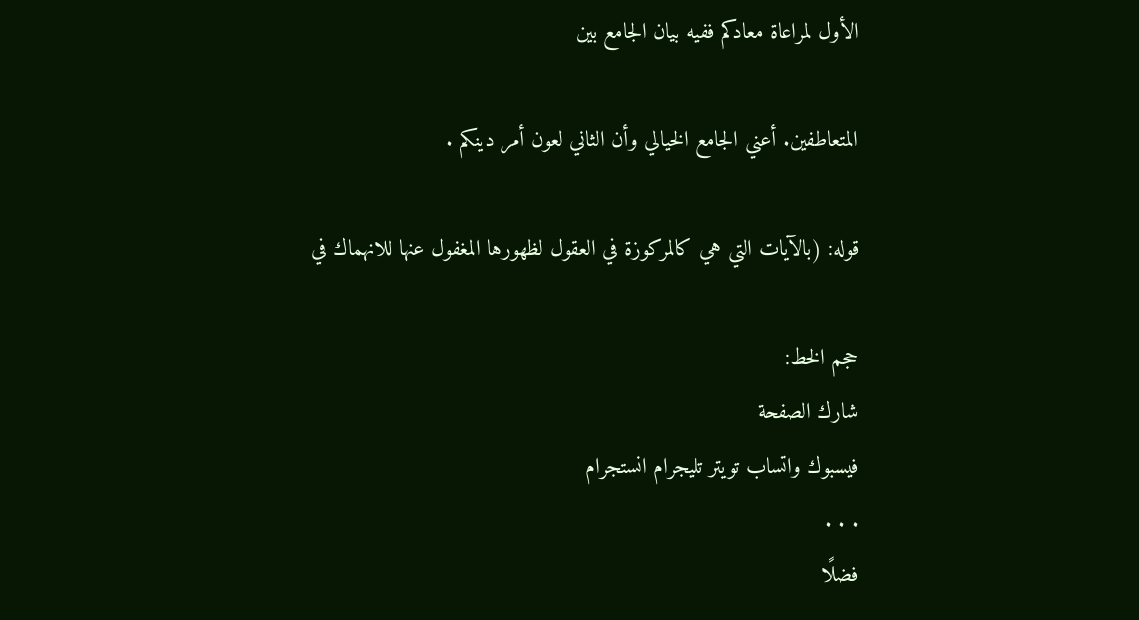الأول لمراعاة معادكم ففيه بيان الجامع بين

المتعاطفين. أعني الجامع الخيالي وأن الثاني لعون أمر دينكم .

قوله: (بالآيات التي هي كالمركوزة في العقول لظهورها المغفول عنها للانهماك في

حجم الخط:
شارك الصفحة
فيسبوك واتساب تويتر تليجرام انستجرام
. . .
فضلًا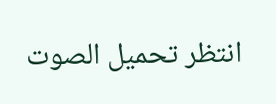انتظر تحميل الصوت